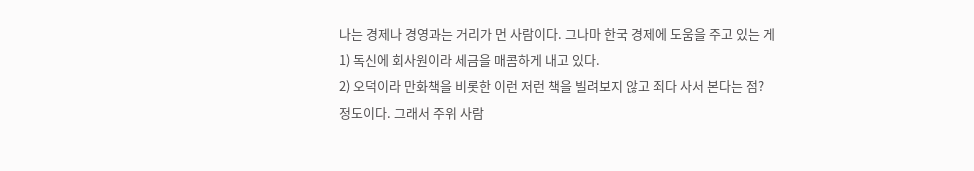나는 경제나 경영과는 거리가 먼 사람이다. 그나마 한국 경제에 도움을 주고 있는 게
1) 독신에 회사원이라 세금을 매콤하게 내고 있다.
2) 오덕이라 만화책을 비롯한 이런 저런 책을 빌려보지 않고 죄다 사서 본다는 점?
정도이다. 그래서 주위 사람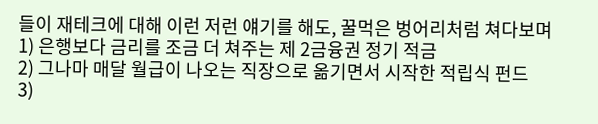들이 재테크에 대해 이런 저런 얘기를 해도, 꿀먹은 벙어리처럼 쳐다보며
1) 은행보다 금리를 조금 더 쳐주는 제 2금융권 정기 적금
2) 그나마 매달 월급이 나오는 직장으로 옮기면서 시작한 적립식 펀드
3)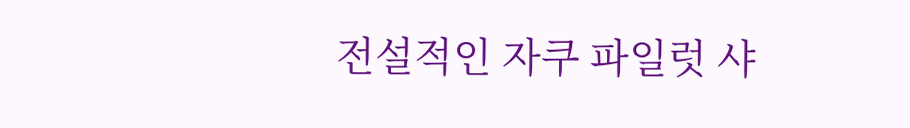전설적인 자쿠 파일럿 샤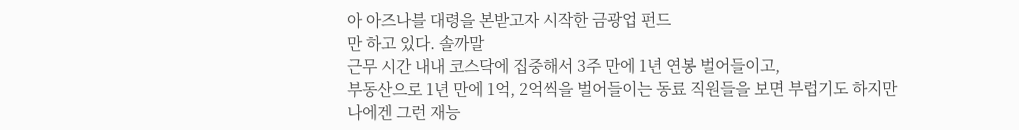아 아즈나블 대령을 본받고자 시작한 금광업 펀드
만 하고 있다. 솔까말
근무 시간 내내 코스닥에 집중해서 3주 만에 1년 연봉 벌어들이고,
부동산으로 1년 만에 1억, 2억씩을 벌어들이는 동료 직원들을 보면 부럽기도 하지만 나에겐 그런 재능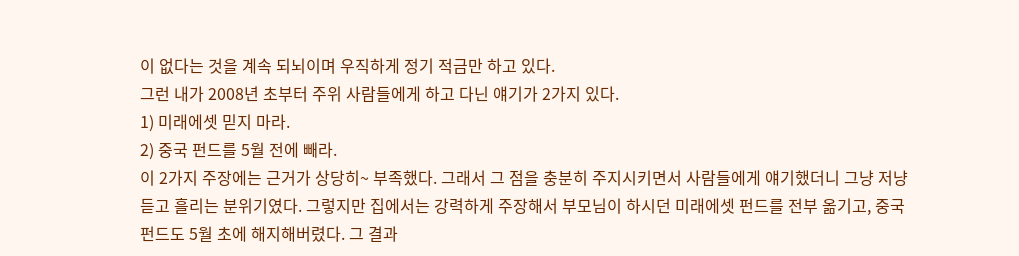이 없다는 것을 계속 되뇌이며 우직하게 정기 적금만 하고 있다.
그런 내가 2008년 초부터 주위 사람들에게 하고 다닌 얘기가 2가지 있다.
1) 미래에셋 믿지 마라.
2) 중국 펀드를 5월 전에 빼라.
이 2가지 주장에는 근거가 상당히~ 부족했다. 그래서 그 점을 충분히 주지시키면서 사람들에게 얘기했더니 그냥 저냥 듣고 흘리는 분위기였다. 그렇지만 집에서는 강력하게 주장해서 부모님이 하시던 미래에셋 펀드를 전부 옮기고, 중국 펀드도 5월 초에 해지해버렸다. 그 결과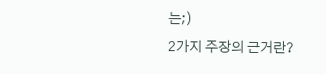는;)
2가지 주장의 근거란?